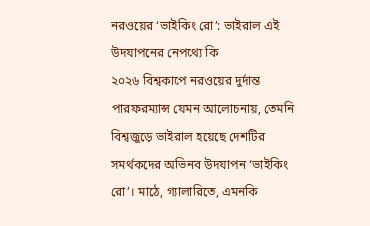নরওয়ের ‘ভাইকিং রো’: ভাইরাল এই উদযাপনের নেপথ্যে কি
২০২৬ বিশ্বকাপে নরওয়ের দুর্দান্ত পারফরম্যান্স যেমন আলোচনায়, তেমনি বিশ্বজুড়ে ভাইরাল হয়েছে দেশটির সমর্থকদের অভিনব উদযাপন ‘ভাইকিং রো’। মাঠে, গ্যালারিতে, এমনকি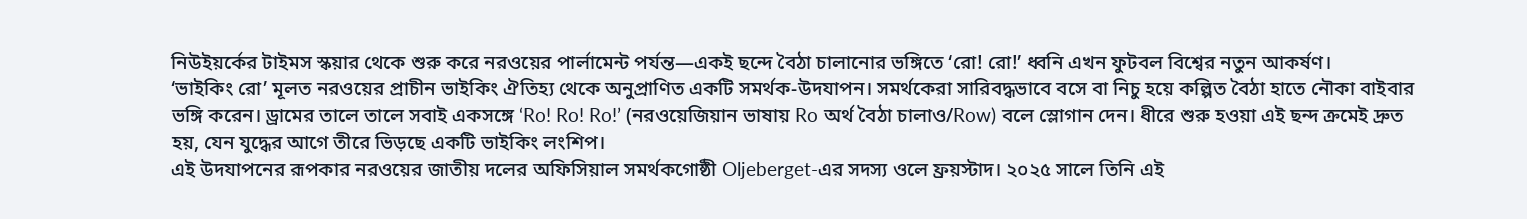নিউইয়র্কের টাইমস স্কয়ার থেকে শুরু করে নরওয়ের পার্লামেন্ট পর্যন্ত—একই ছন্দে বৈঠা চালানোর ভঙ্গিতে ‘রো! রো!’ ধ্বনি এখন ফুটবল বিশ্বের নতুন আকর্ষণ।
‘ভাইকিং রো’ মূলত নরওয়ের প্রাচীন ভাইকিং ঐতিহ্য থেকে অনুপ্রাণিত একটি সমর্থক-উদযাপন। সমর্থকেরা সারিবদ্ধভাবে বসে বা নিচু হয়ে কল্পিত বৈঠা হাতে নৌকা বাইবার ভঙ্গি করেন। ড্রামের তালে তালে সবাই একসঙ্গে ‘Ro! Ro! Ro!’ (নরওয়েজিয়ান ভাষায় Ro অর্থ বৈঠা চালাও/Row) বলে স্লোগান দেন। ধীরে শুরু হওয়া এই ছন্দ ক্রমেই দ্রুত হয়, যেন যুদ্ধের আগে তীরে ভিড়ছে একটি ভাইকিং লংশিপ।
এই উদযাপনের রূপকার নরওয়ের জাতীয় দলের অফিসিয়াল সমর্থকগোষ্ঠী Oljeberget-এর সদস্য ওলে ফ্রয়স্টাদ। ২০২৫ সালে তিনি এই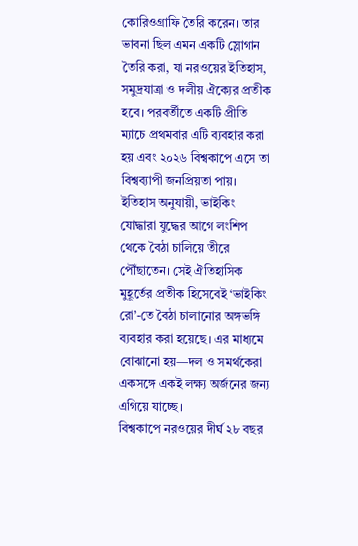কোরিওগ্রাফি তৈরি করেন। তার ভাবনা ছিল এমন একটি স্লোগান তৈরি করা, যা নরওয়ের ইতিহাস, সমুদ্রযাত্রা ও দলীয় ঐক্যের প্রতীক হবে। পরবর্তীতে একটি প্রীতি ম্যাচে প্রথমবার এটি ব্যবহার করা হয় এবং ২০২৬ বিশ্বকাপে এসে তা বিশ্বব্যাপী জনপ্রিয়তা পায়।
ইতিহাস অনুযায়ী, ভাইকিং যোদ্ধারা যুদ্ধের আগে লংশিপ থেকে বৈঠা চালিয়ে তীরে পৌঁছাতেন। সেই ঐতিহাসিক মুহূর্তের প্রতীক হিসেবেই ‘ভাইকিং রো’-তে বৈঠা চালানোর অঙ্গভঙ্গি ব্যবহার করা হয়েছে। এর মাধ্যমে বোঝানো হয়—দল ও সমর্থকেরা একসঙ্গে একই লক্ষ্য অর্জনের জন্য এগিয়ে যাচ্ছে।
বিশ্বকাপে নরওয়ের দীর্ঘ ২৮ বছর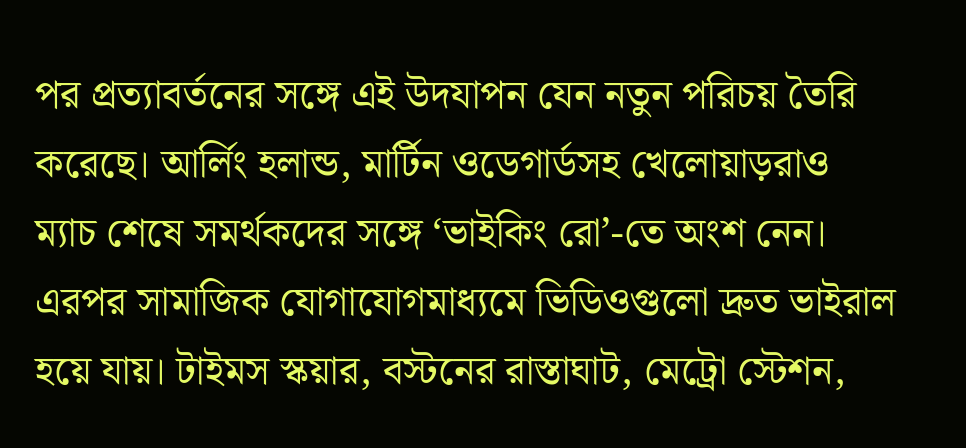পর প্রত্যাবর্তনের সঙ্গে এই উদযাপন যেন নতুন পরিচয় তৈরি করেছে। আর্লিং হলান্ড, মার্টিন ওডেগার্ডসহ খেলোয়াড়রাও ম্যাচ শেষে সমর্থকদের সঙ্গে ‘ভাইকিং রো’-তে অংশ নেন। এরপর সামাজিক যোগাযোগমাধ্যমে ভিডিওগুলো দ্রুত ভাইরাল হয়ে যায়। টাইমস স্কয়ার, বস্টনের রাস্তাঘাট, মেট্রো স্টেশন,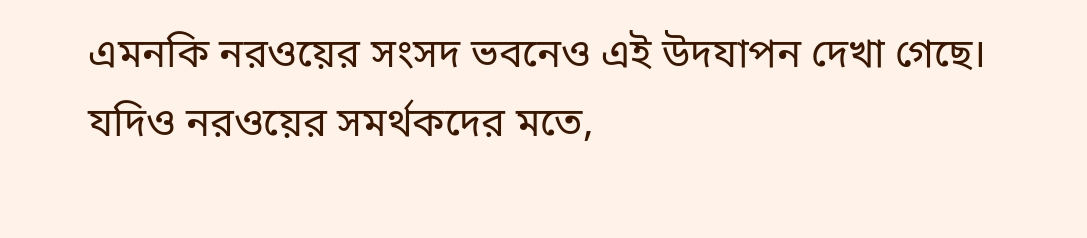এমনকি নরওয়ের সংসদ ভবনেও এই উদযাপন দেখা গেছে।
যদিও নরওয়ের সমর্থকদের মতে,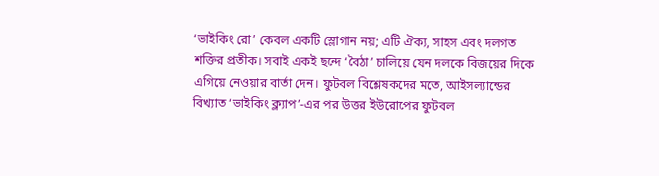‘ভাইকিং রো’ কেবল একটি স্লোগান নয়; এটি ঐক্য, সাহস এবং দলগত শক্তির প্রতীক। সবাই একই ছন্দে ‘বৈঠা’ চালিয়ে যেন দলকে বিজয়ের দিকে এগিয়ে নেওয়ার বার্তা দেন। ফুটবল বিশ্লেষকদের মতে, আইসল্যান্ডের বিখ্যাত ‘ভাইকিং ক্ল্যাপ’-এর পর উত্তর ইউরোপের ফুটবল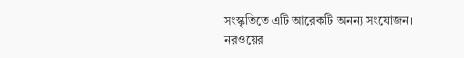সংস্কৃতিতে এটি আরেকটি অনন্য সংযোজন।
নরওয়ের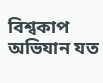বিশ্বকাপ অভিযান যত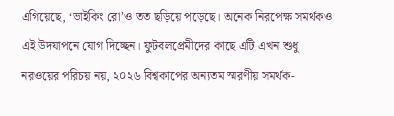এগিয়েছে, ‘ভাইকিং রো’ও তত ছড়িয়ে পড়েছে। অনেক নিরপেক্ষ সমর্থকও এই উদযাপনে যোগ দিচ্ছেন। ফুটবলপ্রেমীদের কাছে এটি এখন শুধু নরওয়ের পরিচয় নয়, ২০২৬ বিশ্বকাপের অন্যতম স্মরণীয় সমর্থক-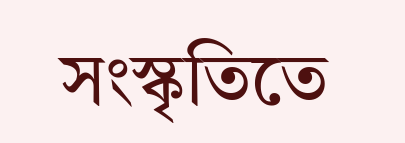সংস্কৃতিতে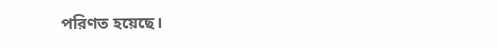পরিণত হয়েছে।